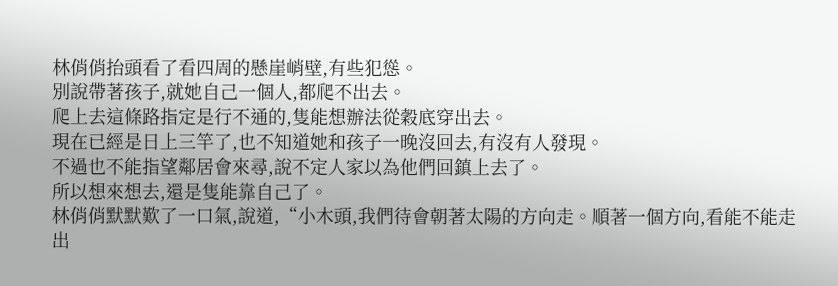林俏俏抬頭看了看四周的懸崖峭壁,有些犯慫。
別說帶著孩子,就她自己一個人,都爬不出去。
爬上去這條路指定是行不通的,隻能想辦法從穀底穿出去。
現在已經是日上三竿了,也不知道她和孩子一晚沒回去,有沒有人發現。
不過也不能指望鄰居會來尋,說不定人家以為他們回鎮上去了。
所以想來想去,還是隻能靠自己了。
林俏俏默默歎了一口氣,說道,“小木頭,我們待會朝著太陽的方向走。順著一個方向,看能不能走出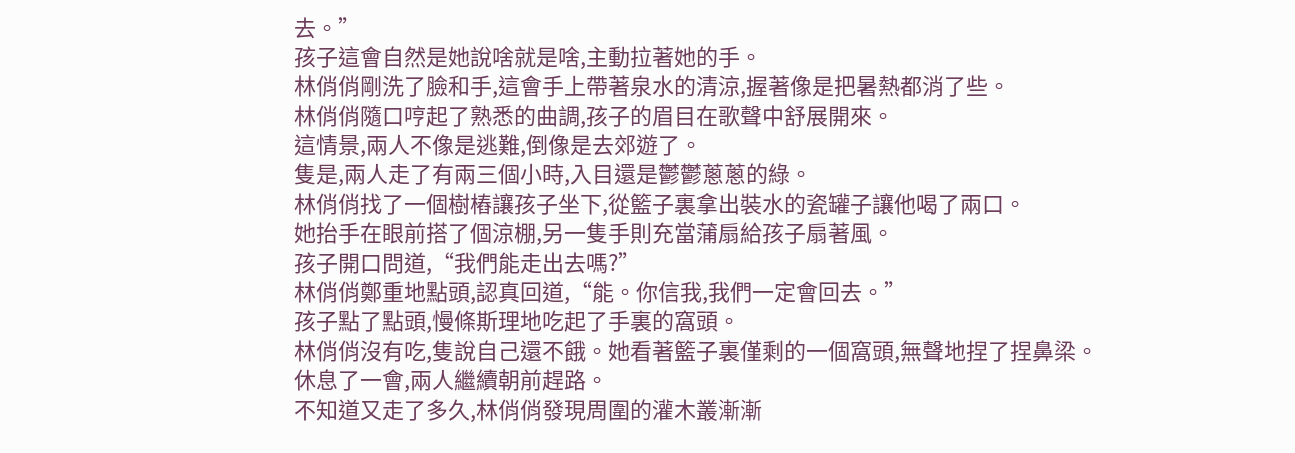去。”
孩子這會自然是她說啥就是啥,主動拉著她的手。
林俏俏剛洗了臉和手,這會手上帶著泉水的清涼,握著像是把暑熱都消了些。
林俏俏隨口哼起了熟悉的曲調,孩子的眉目在歌聲中舒展開來。
這情景,兩人不像是逃難,倒像是去郊遊了。
隻是,兩人走了有兩三個小時,入目還是鬱鬱蔥蔥的綠。
林俏俏找了一個樹樁讓孩子坐下,從籃子裏拿出裝水的瓷罐子讓他喝了兩口。
她抬手在眼前搭了個涼棚,另一隻手則充當蒲扇給孩子扇著風。
孩子開口問道,“我們能走出去嗎?”
林俏俏鄭重地點頭,認真回道,“能。你信我,我們一定會回去。”
孩子點了點頭,慢條斯理地吃起了手裏的窩頭。
林俏俏沒有吃,隻說自己還不餓。她看著籃子裏僅剩的一個窩頭,無聲地捏了捏鼻梁。
休息了一會,兩人繼續朝前趕路。
不知道又走了多久,林俏俏發現周圍的灌木叢漸漸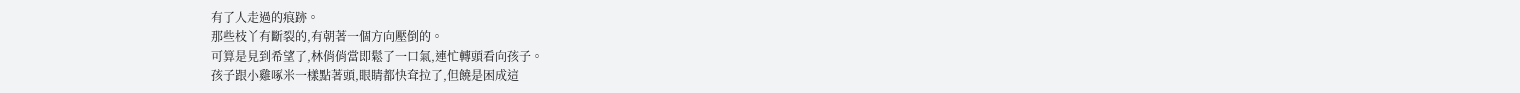有了人走過的痕跡。
那些枝丫有斷裂的,有朝著一個方向壓倒的。
可算是見到希望了,林俏俏當即鬆了一口氣,連忙轉頭看向孩子。
孩子跟小雞啄米一樣點著頭,眼睛都快耷拉了,但饒是困成這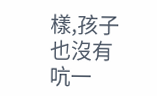樣,孩子也沒有吭一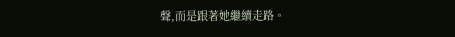聲,而是跟著她繼續走路。